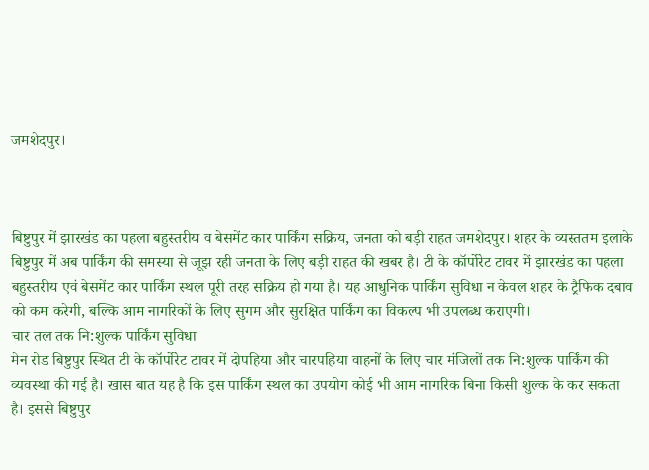जमशेदपुर।



बिष्टुपुर में झारखंड का पहला बहुस्तरीय व बेसमेंट कार पार्किंग सक्रिय, जनता को बड़ी राहत जमशेदपुर। शहर के व्यस्ततम इलाके बिष्टुपुर में अब पार्किंग की समस्या से जूझ रही जनता के लिए बड़ी राहत की खबर है। टी के कॉर्पोरेट टावर में झारखंड का पहला बहुस्तरीय एवं बेसमेंट कार पार्किंग स्थल पूरी तरह सक्रिय हो गया है। यह आधुनिक पार्किंग सुविधा न केवल शहर के ट्रैफिक दबाव को कम करेगी, बल्कि आम नागरिकों के लिए सुगम और सुरक्षित पार्किंग का विकल्प भी उपलब्ध कराएगी।
चार तल तक नि:शुल्क पार्किंग सुविधा
मेन रोड बिष्टुपुर स्थित टी के कॉर्पोरेट टावर में दोपहिया और चारपहिया वाहनों के लिए चार मंजिलों तक नि:शुल्क पार्किंग की व्यवस्था की गई है। खास बात यह है कि इस पार्किंग स्थल का उपयोग कोई भी आम नागरिक बिना किसी शुल्क के कर सकता है। इससे बिष्टुपुर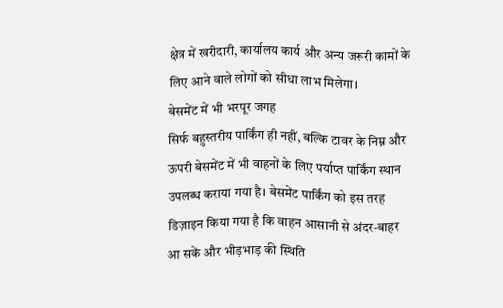क्षेत्र में खरीदारी, कार्यालय कार्य और अन्य जरूरी कामों के लिए आने वाले लोगों को सीधा लाभ मिलेगा।
बेसमेंट में भी भरपूर जगह
सिर्फ बहुस्तरीय पार्किंग ही नहीं, बल्कि टावर के निम्न और ऊपरी बेसमेंट में भी वाहनों के लिए पर्याप्त पार्किंग स्थान उपलब्ध कराया गया है। बेसमेंट पार्किंग को इस तरह डिज़ाइन किया गया है कि वाहन आसानी से अंदर-बाहर आ सकें और भीड़भाड़ की स्थिति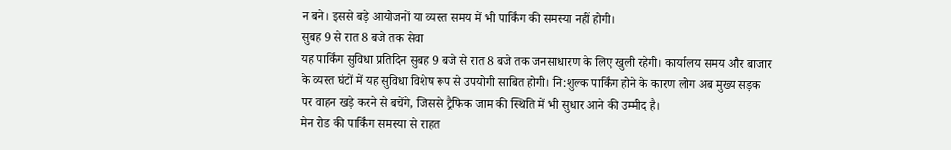न बने। इससे बड़े आयोजनों या व्यस्त समय में भी पार्किंग की समस्या नहीं होगी।
सुबह 9 से रात 8 बजे तक सेवा
यह पार्किंग सुविधा प्रतिदिन सुबह 9 बजे से रात 8 बजे तक जनसाधारण के लिए खुली रहेगी। कार्यालय समय और बाजार के व्यस्त घंटों में यह सुविधा विशेष रूप से उपयोगी साबित होगी। नि:शुल्क पार्किंग होने के कारण लोग अब मुख्य सड़क पर वाहन खड़े करने से बचेंगे, जिससे ट्रैफिक जाम की स्थिति में भी सुधार आने की उम्मीद है।
मेन रोड की पार्किंग समस्या से राहत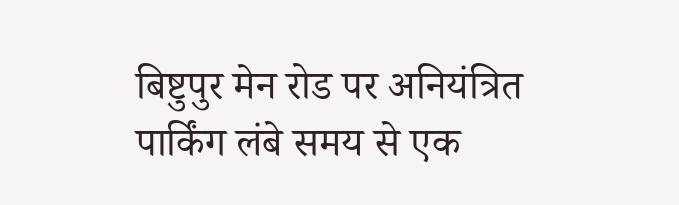बिष्टुपुर मेन रोड पर अनियंत्रित पार्किंग लंबे समय से एक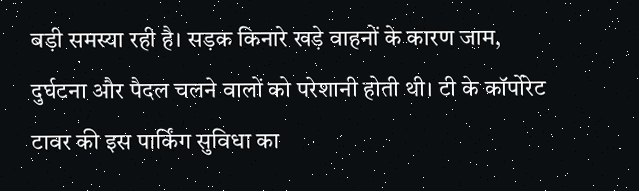बड़ी समस्या रही है। सड़क किनारे खड़े वाहनों के कारण जाम, दुर्घटना और पैदल चलने वालों को परेशानी होती थी। टी के कॉर्पोरेट टावर की इस पार्किंग सुविधा का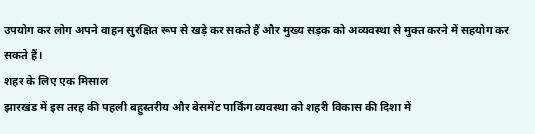उपयोग कर लोग अपने वाहन सुरक्षित रूप से खड़े कर सकते हैं और मुख्य सड़क को अव्यवस्था से मुक्त करने में सहयोग कर सकते हैं।
शहर के लिए एक मिसाल
झारखंड में इस तरह की पहली बहुस्तरीय और बेसमेंट पार्किंग व्यवस्था को शहरी विकास की दिशा में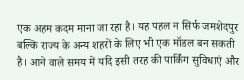एक अहम कदम माना जा रहा है। यह पहल न सिर्फ जमशेदपुर बल्कि राज्य के अन्य शहरों के लिए भी एक मॉडल बन सकती है। आने वाले समय में यदि इसी तरह की पार्किंग सुविधाएं और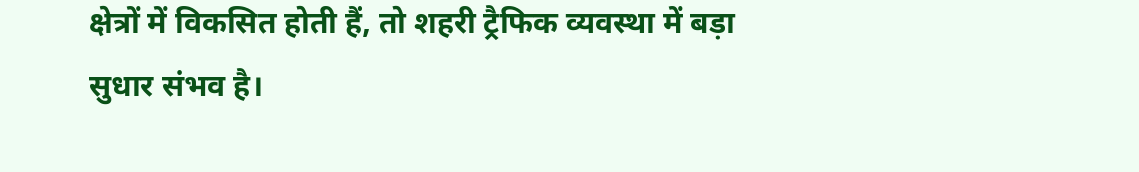क्षेत्रों में विकसित होती हैं, तो शहरी ट्रैफिक व्यवस्था में बड़ा सुधार संभव है।